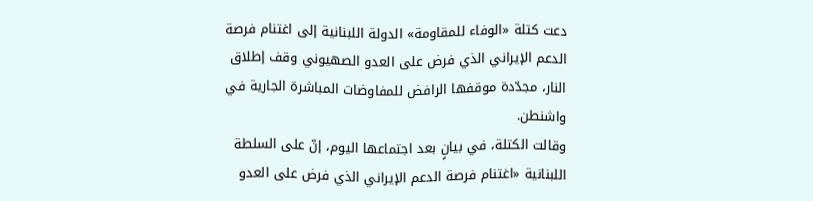دعت كتلة «الوفاء للمقاومة» الدولة اللبنانية إلى اغتنام فرصة الدعم الإيراني الذي فرض على العدو الصهيوني وقف إطلاق النار، مجدّدة موقفها الرافض للمفاوضات المباشرة الجارية في واشنطن.
وقالت الكتلة، في بيانٍ بعد اجتماعها اليوم، إنّ على السلطة اللبنانية «اغتنام فرصة الدعم الإيراني الذي فرض على العدو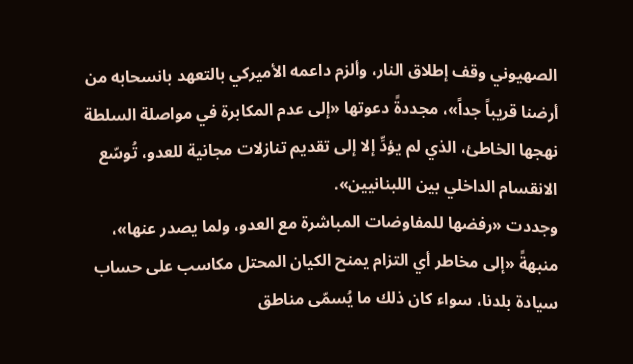الصهيوني وقف إطلاق النار، وألزم داعمه الأميركي بالتعهد بانسحابه من أرضنا قريباً جداً»، مجددةً دعوتها «إلى عدم المكابرة في مواصلة السلطة نهجها الخاطئ، الذي لم يؤدِّ إلا إلى تقديم تنازلات مجانية للعدو، تُوسّع الانقسام الداخلي بين اللبنانيين».
وجددت «رفضها للمفاوضات المباشرة مع العدو، ولما يصدر عنها»، منبهةً «إلى مخاطر أي التزام يمنح الكيان المحتل مكاسب على حساب سيادة بلدنا، سواء كان ذلك ما يُسمّى مناطق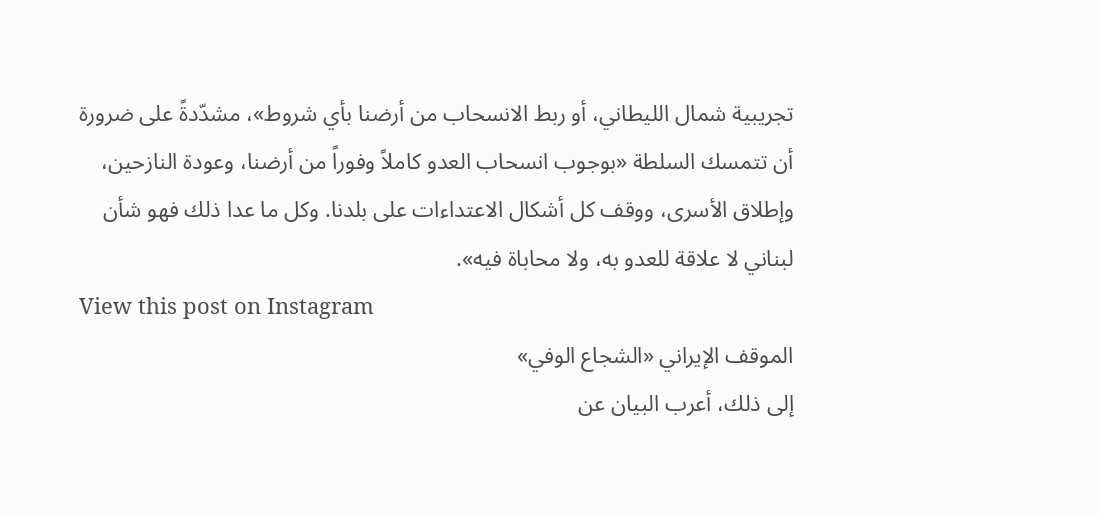تجريبية شمال الليطاني، أو ربط الانسحاب من أرضنا بأي شروط»، مشدّدةً على ضرورة أن تتمسك السلطة «بوجوب انسحاب العدو كاملاً وفوراً من أرضنا، وعودة النازحين، وإطلاق الأسرى، ووقف كل أشكال الاعتداءات على بلدنا. وكل ما عدا ذلك فهو شأن لبناني لا علاقة للعدو به، ولا محاباة فيه».
View this post on Instagram
الموقف الإيراني «الشجاع الوفي»
إلى ذلك، أعرب البيان عن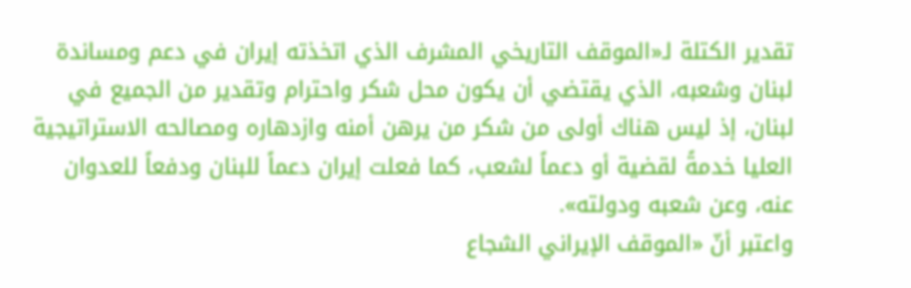تقدير الكتلة لـ«الموقف التاريخي المشرف الذي اتخذته إيران في دعم ومساندة لبنان وشعبه، الذي يقتضي أن يكون محل شكر واحترام وتقدير من الجميع في لبنان، إذ ليس هناك أولى من شكر من يرهن أمنه وازدهاره ومصالحه الاستراتيجية العليا خدمةً لقضية أو دعماً لشعب، كما فعلت إيران دعماً للبنان ودفعاً للعدوان عنه، وعن شعبه ودولته».
واعتبر أنّ «الموقف الإيراني الشجاع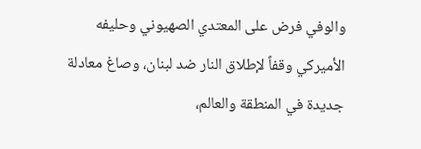والوفي فرض على المعتدي الصهيوني وحليفه الأميركي وقفاً لإطلاق النار ضد لبنان، وصاغ معادلة جديدة في المنطقة والعالم،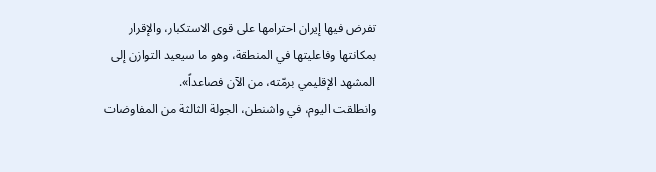تفرض فيها إيران احترامها على قوى الاستكبار، والإقرار بمكانتها وفاعليتها في المنطقة، وهو ما سيعيد التوازن إلى المشهد الإقليمي برمّته، من الآن فصاعداً».
وانطلقت اليوم، في واشنطن، الجولة الثالثة من المفاوضات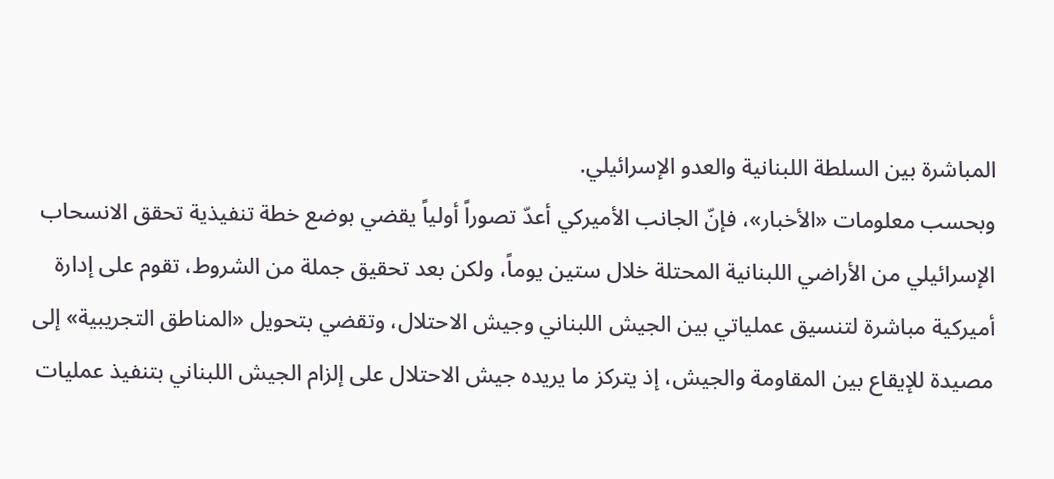المباشرة بين السلطة اللبنانية والعدو الإسرائيلي.
وبحسب معلومات «الأخبار»، فإنّ الجانب الأميركي أعدّ تصوراً أولياً يقضي بوضع خطة تنفيذية تحقق الانسحاب الإسرائيلي من الأراضي اللبنانية المحتلة خلال ستين يوماً، ولكن بعد تحقيق جملة من الشروط، تقوم على إدارة أميركية مباشرة لتنسيق عملياتي بين الجيش اللبناني وجيش الاحتلال، وتقضي بتحويل «المناطق التجريبية» إلى مصيدة للإيقاع بين المقاومة والجيش، إذ يتركز ما يريده جيش الاحتلال على إلزام الجيش اللبناني بتنفيذ عمليات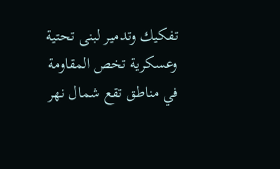تفكيك وتدمير لبنى تحتية وعسكرية تخص المقاومة في مناطق تقع شمال نهر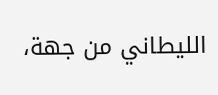الليطاني من جهة،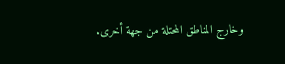وخارج المناطق المحتلة من جهة أخرى.